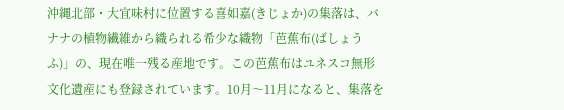沖縄北部・大宜味村に位置する喜如嘉(きじょか)の集落は、バナナの植物繊維から織られる希少な織物「芭蕉布(ばしょうふ)」の、現在唯一残る産地です。この芭蕉布はユネスコ無形文化遺産にも登録されています。10月〜11月になると、集落を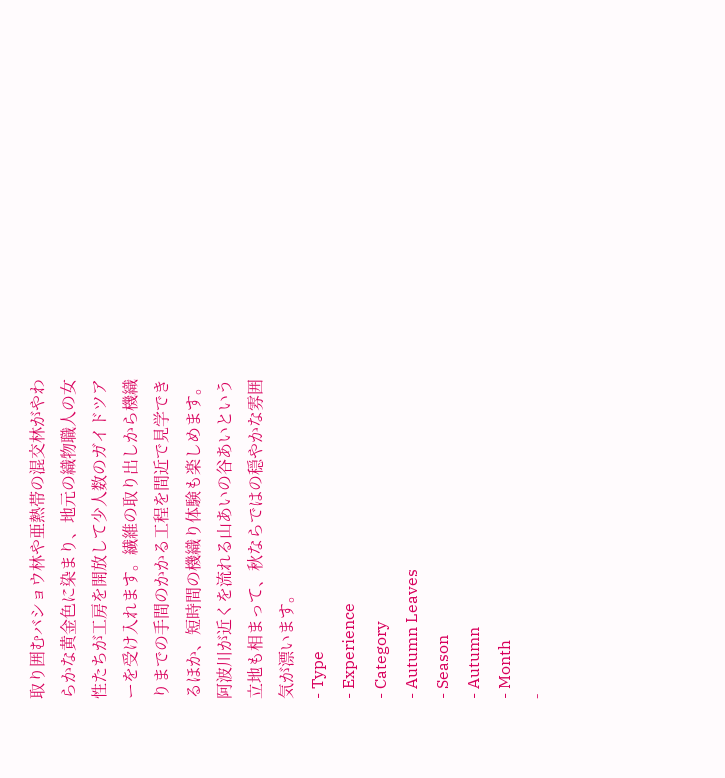取り囲むバショウ林や亜熱帯の混交林がやわらかな黄金色に染まり、地元の織物職人の女性たちが工房を開放して少人数のガイドツアーを受け入れます。繊維の取り出しから機織りまでの手間のかかる工程を間近で見学できるほか、短時間の機織り体験も楽しめます。阿波川が近くを流れる山あいの谷あいという立地も相まって、秋ならではの穏やかな雰囲気が漂います。
- Type
- Experience
- Category
- Autumn Leaves
- Season
- Autumn
- Month
-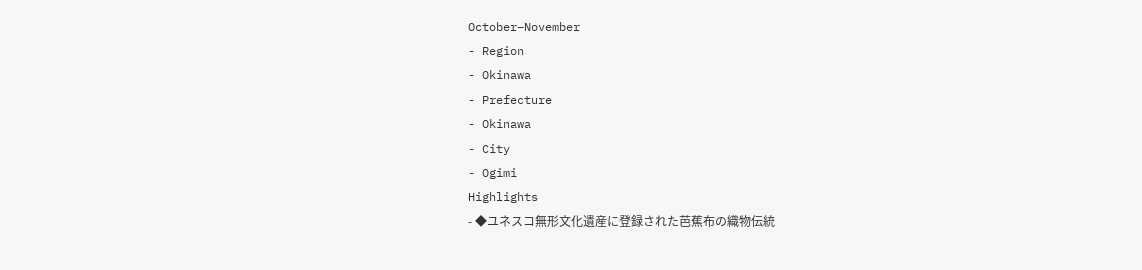October–November
- Region
- Okinawa
- Prefecture
- Okinawa
- City
- Ogimi
Highlights
- ◆ユネスコ無形文化遺産に登録された芭蕉布の織物伝統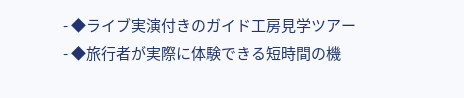- ◆ライブ実演付きのガイド工房見学ツアー
- ◆旅行者が実際に体験できる短時間の機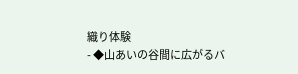織り体験
- ◆山あいの谷間に広がるバ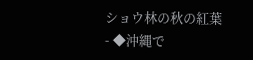ショウ林の秋の紅葉
- ◆沖縄で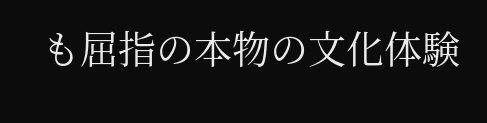も屈指の本物の文化体験